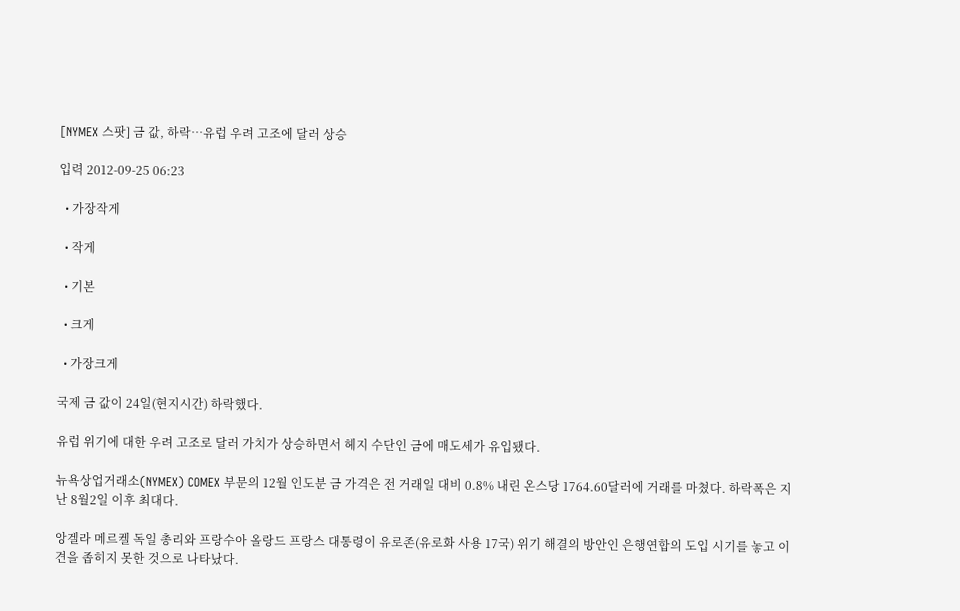[NYMEX 스팟] 금 값, 하락…유럽 우려 고조에 달러 상승

입력 2012-09-25 06:23

  • 가장작게

  • 작게

  • 기본

  • 크게

  • 가장크게

국제 금 값이 24일(현지시간) 하락했다.

유럽 위기에 대한 우려 고조로 달러 가치가 상승하면서 헤지 수단인 금에 매도세가 유입됐다.

뉴욕상업거래소(NYMEX) COMEX 부문의 12월 인도분 금 가격은 전 거래일 대비 0.8% 내린 온스당 1764.60달러에 거래를 마쳤다. 하락폭은 지난 8월2일 이후 최대다.

앙겔라 메르켈 독일 총리와 프랑수아 올랑드 프랑스 대통령이 유로존(유로화 사용 17국) 위기 해결의 방안인 은행연합의 도입 시기를 놓고 이견을 좁히지 못한 것으로 나타났다.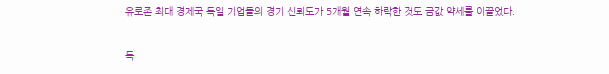유로존 최대 경제국 독일 기업들의 경기 신뢰도가 5개월 연속 하락한 것도 금값 약세를 이끌었다.

독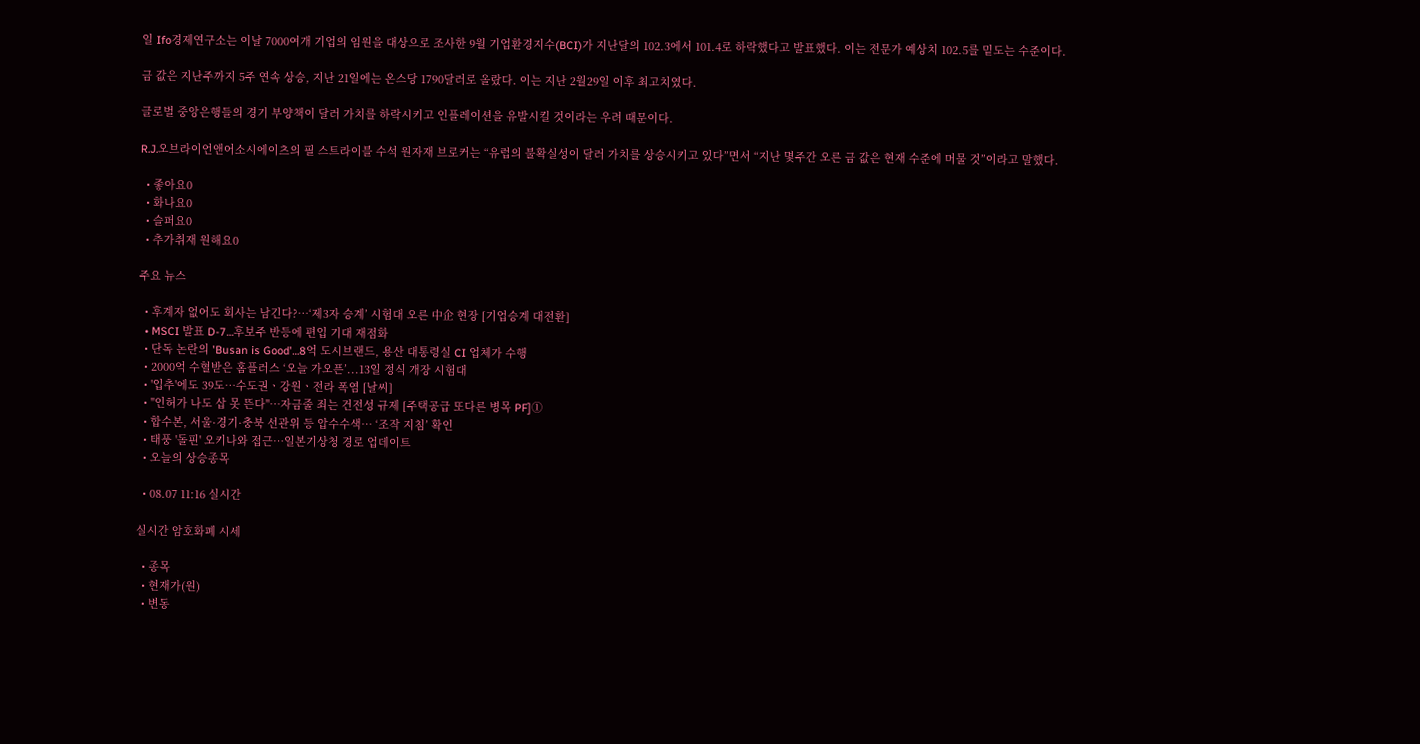일 Ifo경제연구소는 이날 7000여개 기업의 임원을 대상으로 조사한 9월 기업환경지수(BCI)가 지난달의 102.3에서 101.4로 하락했다고 발표했다. 이는 전문가 예상치 102.5를 밑도는 수준이다.

금 값은 지난주까지 5주 연속 상승, 지난 21일에는 온스당 1790달러로 올랐다. 이는 지난 2월29일 이후 최고치였다.

글로벌 중앙은행들의 경기 부양책이 달러 가치를 하락시키고 인플레이션을 유발시킬 것이라는 우려 때문이다.

R.J.오브라이언앤어소시에이츠의 필 스트라이블 수석 원자재 브로커는 “유럽의 불확실성이 달러 가치를 상승시키고 있다”면서 “지난 몇주간 오른 금 값은 현재 수준에 머물 것”이라고 말했다.

  • 좋아요0
  • 화나요0
  • 슬퍼요0
  • 추가취재 원해요0

주요 뉴스

  • 후계자 없어도 회사는 남긴다?…‘제3자 승계’ 시험대 오른 中企 현장 [기업승계 대전환]
  • MSCI 발표 D-7…후보주 반등에 편입 기대 재점화
  • 단독 논란의 'Busan is Good'…8억 도시브랜드, 용산 대통령실 CI 업체가 수행
  • 2000억 수혈받은 홈플러스 ‘오늘 가오픈’...13일 정식 개장 시험대
  • '입추'에도 39도⋯수도권ㆍ강원ㆍ전라 폭염 [날씨]
  • "인허가 나도 삽 못 뜬다"…자금줄 죄는 건전성 규제 [주택공급 또다른 병목 PF]①
  • 합수본, 서울·경기·충북 선관위 등 압수수색… ‘조작 지침’ 확인
  • 태풍 '돌핀' 오키나와 접근…일본기상청 경로 업데이트
  • 오늘의 상승종목

  • 08.07 11:16 실시간

실시간 암호화폐 시세

  • 종목
  • 현재가(원)
  • 변동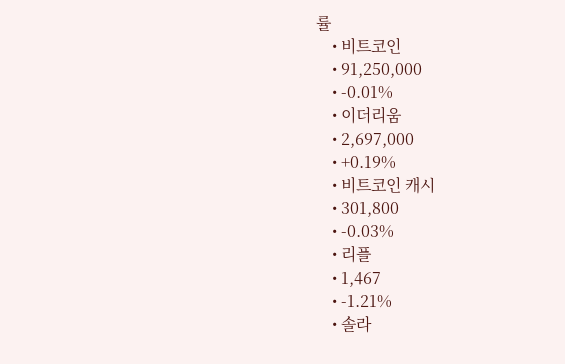률
    • 비트코인
    • 91,250,000
    • -0.01%
    • 이더리움
    • 2,697,000
    • +0.19%
    • 비트코인 캐시
    • 301,800
    • -0.03%
    • 리플
    • 1,467
    • -1.21%
    • 솔라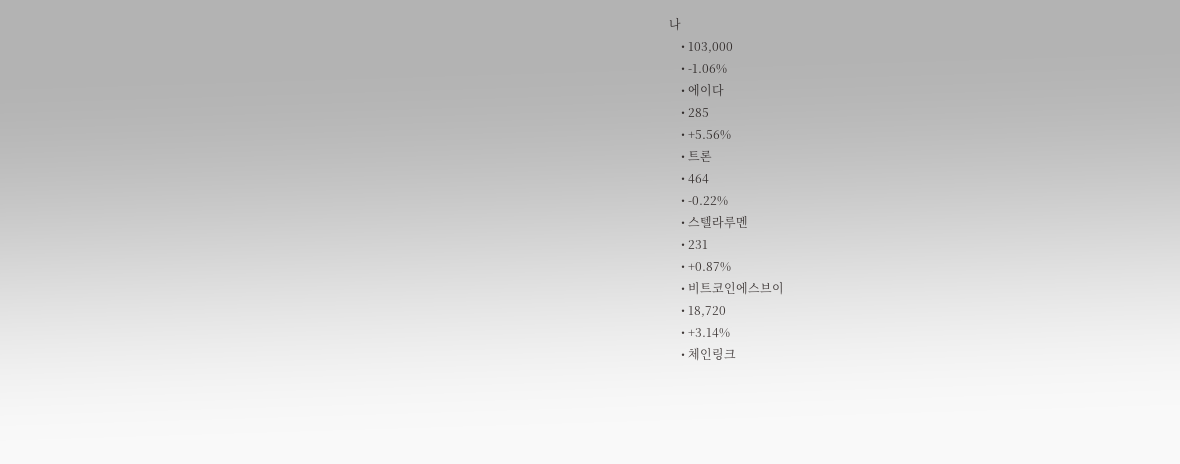나
    • 103,000
    • -1.06%
    • 에이다
    • 285
    • +5.56%
    • 트론
    • 464
    • -0.22%
    • 스텔라루멘
    • 231
    • +0.87%
    • 비트코인에스브이
    • 18,720
    • +3.14%
    • 체인링크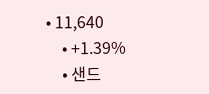• 11,640
    • +1.39%
    • 샌드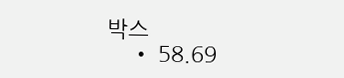박스
    • 58.69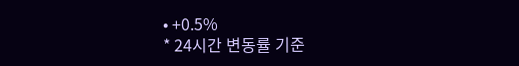• +0.5%
* 24시간 변동률 기준